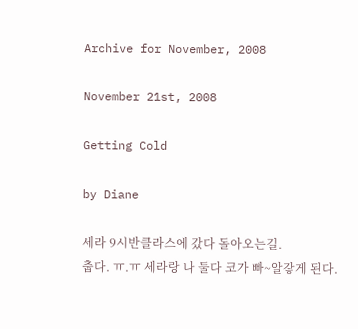Archive for November, 2008

November 21st, 2008

Getting Cold

by Diane

세라 9시반클라스에 갔다 돌아오는길.
춥다. ㅠ.ㅠ 세라랑 나 둘다 코가 빠~알갛게 된다.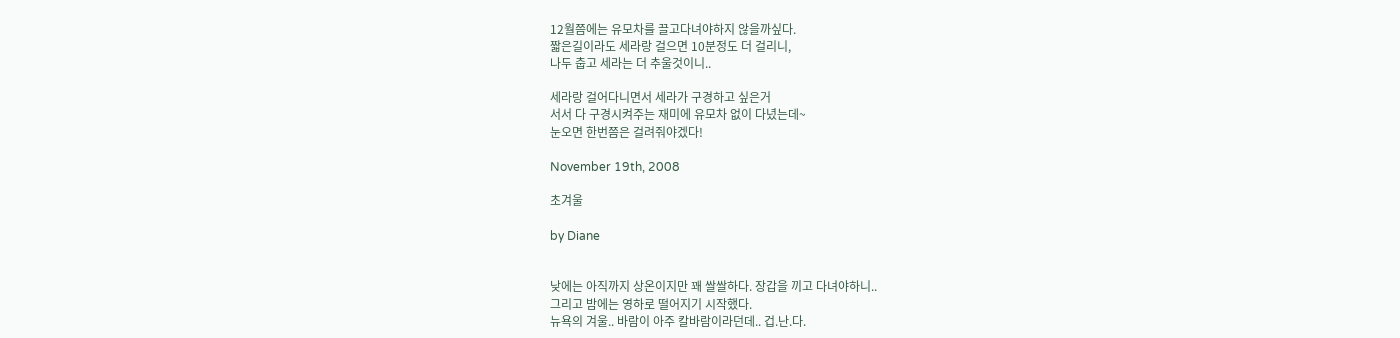12월쯤에는 유모차를 끌고다녀야하지 않을까싶다.
짧은길이라도 세라랑 걸으면 10분정도 더 걸리니,
나두 춥고 세라는 더 추울것이니..

세라랑 걸어다니면서 세라가 구경하고 싶은거
서서 다 구경시켜주는 재미에 유모차 없이 다녔는데~
눈오면 한번쯤은 걸려줘야겠다!

November 19th, 2008

초겨울

by Diane


낮에는 아직까지 상온이지만 꽤 쌀쌀하다. 장갑을 끼고 다녀야하니..
그리고 밤에는 영하로 떨어지기 시작했다.
뉴욕의 겨울.. 바람이 아주 칼바람이라던데.. 겁.난.다.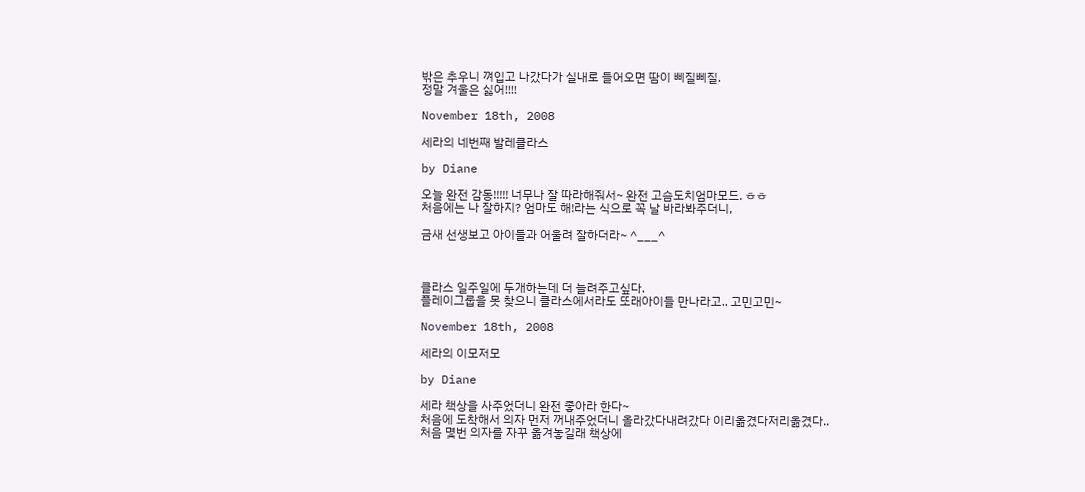밖은 추우니 껴입고 나갔다가 실내로 들어오면 땀이 삐질삐질.
정말 겨울은 싫어!!!!

November 18th, 2008

세라의 네번째 발레클라스

by Diane

오늘 완전 감동!!!!! 너무나 잘 따라해줘서~ 완전 고슴도치엄마모드. ㅎㅎ
처음에는 나 잘하지? 엄마도 해!라는 식으로 꼭 날 바라봐주더니,

금새 선생보고 아이들과 어울려 잘하더라~ ^___^



클라스 일주일에 두개하는데 더 늘려주고싶다.
플레이그룹을 못 찾으니 클라스에서라도 또래아이들 만나라고.. 고민고민~

November 18th, 2008

세라의 이모저모

by Diane

세라 책상을 사주었더니 완전 좋아라 한다~
처음에 도착해서 의자 먼저 꺼내주었더니 올라갔다내려갔다 이리옮겼다저리옮겼다..
처음 몇번 의자를 자꾸 옮겨놓길래 책상에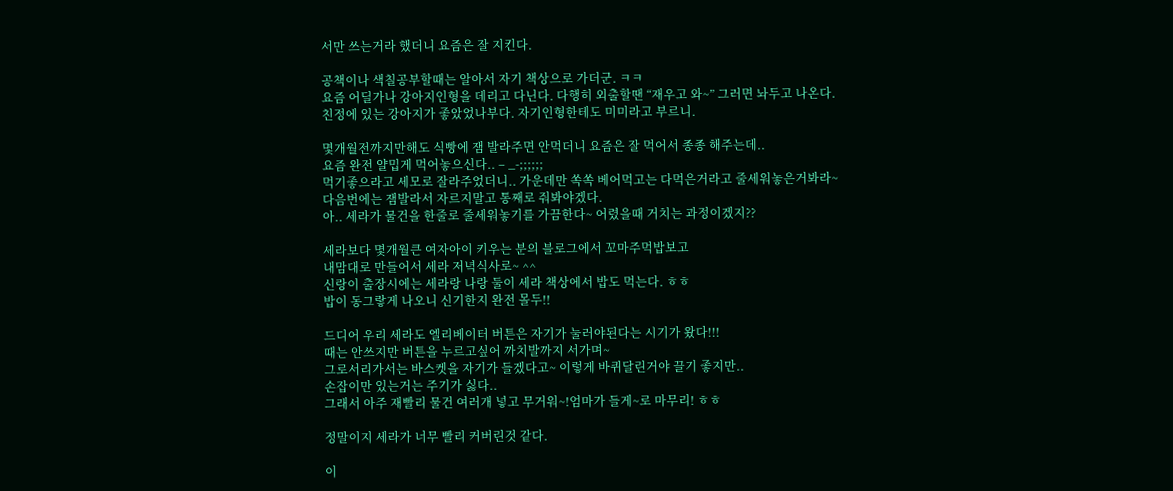서만 쓰는거라 했더니 요즘은 잘 지킨다.

공책이나 색칠공부할때는 알아서 자기 책상으로 가더군. ㅋㅋ
요즘 어딜가나 강아지인형을 데리고 다닌다. 다행히 외출할땐 “재우고 와~” 그러면 놔두고 나온다.
친정에 있는 강아지가 좋았었나부다. 자기인형한테도 미미라고 부르니.

몇개월전까지만해도 식빵에 잼 발라주면 안먹더니 요즘은 잘 먹어서 종종 해주는데..
요즘 완전 얄밉게 먹어놓으신다.. – _-;;;;;;
먹기좋으라고 세모로 잘라주었더니.. 가운데만 쏙쏙 베어먹고는 다먹은거라고 줄세워놓은거봐라~
다음번에는 잼발라서 자르지말고 통째로 줘봐야겠다.
아.. 세라가 물건을 한줄로 줄세워놓기를 가끔한다~ 어렸을때 거치는 과정이겠지??

세라보다 몇개월큰 여자아이 키우는 분의 블로그에서 꼬마주먹밥보고
내맘대로 만들어서 세라 저녁식사로~ ^^
신랑이 출장시에는 세라랑 나랑 둘이 세라 책상에서 밥도 먹는다. ㅎㅎ
밥이 동그랗게 나오니 신기한지 완전 몰두!!

드디어 우리 세라도 엘리베이터 버튼은 자기가 눌러야된다는 시기가 왔다!!!
때는 안쓰지만 버튼을 누르고싶어 까치발까지 서가며~
그로서리가서는 바스켓을 자기가 들겠다고~ 이렇게 바퀴달린거야 끌기 좋지만..
손잡이만 있는거는 주기가 싫다..
그래서 아주 재빨리 물건 여러개 넣고 무거워~!엄마가 들게~로 마무리! ㅎㅎ

정말이지 세라가 너무 빨리 커버린것 같다.

이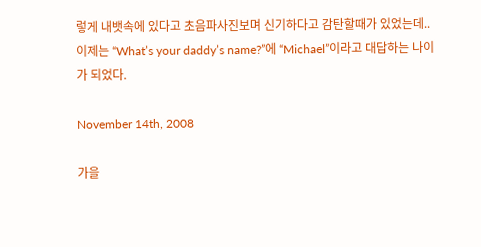렇게 내뱃속에 있다고 초음파사진보며 신기하다고 감탄할때가 있었는데..
이제는 “What’s your daddy’s name?”에 “Michael”이라고 대답하는 나이가 되었다.

November 14th, 2008

가을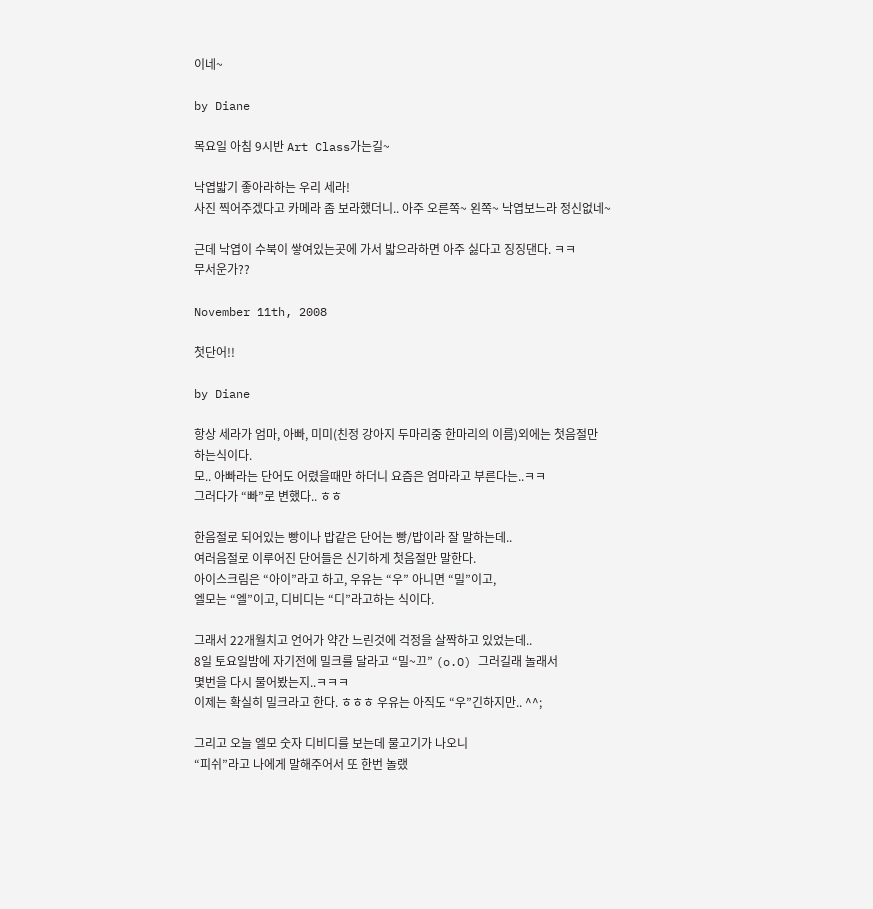이네~

by Diane

목요일 아침 9시반 Art Class가는길~

낙엽밟기 좋아라하는 우리 세라!
사진 찍어주겠다고 카메라 좀 보라했더니.. 아주 오른쪽~ 왼쪽~ 낙엽보느라 정신없네~

근데 낙엽이 수북이 쌓여있는곳에 가서 밟으라하면 아주 싫다고 징징댄다. ㅋㅋ
무서운가??

November 11th, 2008

첫단어!!

by Diane

항상 세라가 엄마, 아빠, 미미(친정 강아지 두마리중 한마리의 이름)외에는 첫음절만 하는식이다.
모.. 아빠라는 단어도 어렸을때만 하더니 요즘은 엄마라고 부른다는..ㅋㅋ
그러다가 “빠”로 변했다.. ㅎㅎ

한음절로 되어있는 빵이나 밥같은 단어는 빵/밥이라 잘 말하는데..
여러음절로 이루어진 단어들은 신기하게 첫음절만 말한다.
아이스크림은 “아이”라고 하고, 우유는 “우” 아니면 “밀”이고,
엘모는 “엘”이고, 디비디는 “디”라고하는 식이다.

그래서 22개월치고 언어가 약간 느린것에 걱정을 살짝하고 있었는데..
8일 토요일밤에 자기전에 밀크를 달라고 “밀~끄” (o.O) 그러길래 놀래서
몇번을 다시 물어봤는지..ㅋㅋㅋ
이제는 확실히 밀크라고 한다. ㅎㅎㅎ 우유는 아직도 “우”긴하지만.. ^^;

그리고 오늘 엘모 숫자 디비디를 보는데 물고기가 나오니
“피쉬”라고 나에게 말해주어서 또 한번 놀랬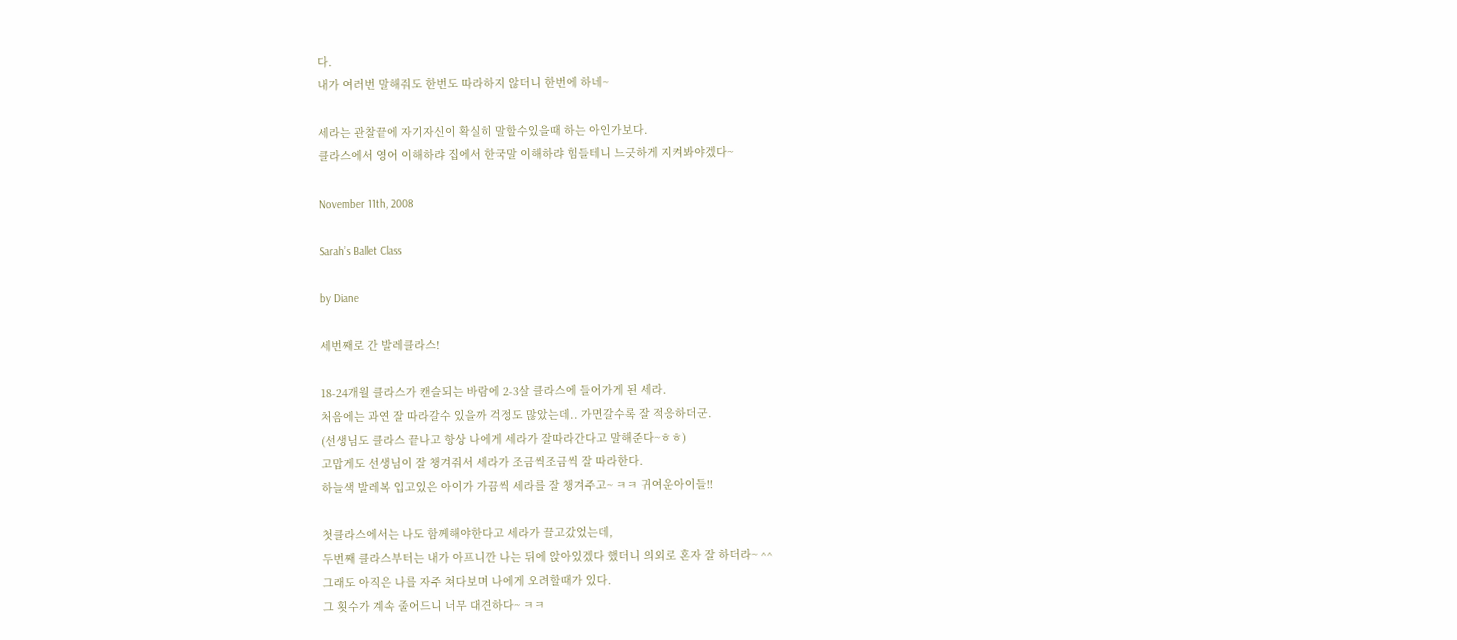다.
내가 여러번 말해줘도 한번도 따라하지 않더니 한번에 하네~

세라는 관찰끝에 자기자신이 확실히 말할수있을때 하는 아인가보다.
클라스에서 영어 이해하랴 집에서 한국말 이해하랴 힘들테니 느긋하게 지켜봐야겠다~

November 11th, 2008

Sarah’s Ballet Class

by Diane

세번째로 간 발레클라스!

18-24개월 클라스가 캔슬되는 바람에 2-3살 클라스에 들어가게 된 세라.
처음에는 과연 잘 따라갈수 있을까 걱정도 많았는데.. 가면갈수록 잘 적응하더군.
(선생님도 클라스 끝나고 항상 나에게 세라가 잘따라간다고 말해준다~ㅎㅎ)
고맙게도 선생님이 잘 챙겨줘서 세라가 조금씩조금씩 잘 따라한다.
하늘색 발레복 입고있은 아이가 가끔씩 세라를 잘 챙겨주고~ ㅋㅋ 귀여운아이들!!

첫클라스에서는 나도 함께해야한다고 세라가 끌고갔었는데,
두번째 클라스부터는 내가 아프니깐 나는 뒤에 앉아있겠다 했더니 의외로 혼자 잘 하더라~ ^^
그래도 아직은 나를 자주 쳐다보며 나에게 오려할때가 있다.
그 횟수가 계속 줄어드니 너무 대견하다~ ㅋㅋ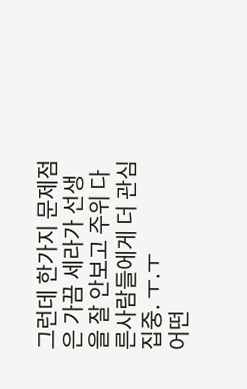그런데 한가지 문제점은 가끔 세라가 선생을 잘 안보고 주위 다른사람들에게 더 관심집중. ㅜ.ㅜ
어떤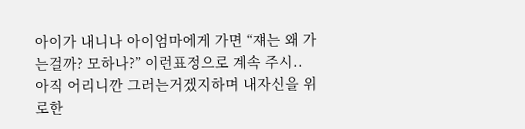아이가 내니나 아이엄마에게 가면 “쟤는 왜 가는걸까? 모하나?” 이런표정으로 계속 주시..
아직 어리니깐 그러는거겠지하며 내자신을 위로한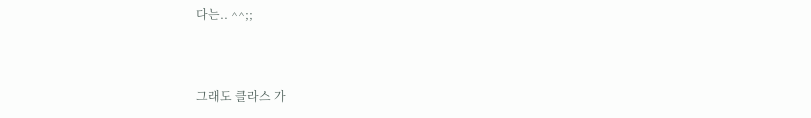다는.. ^^;;



그래도 클라스 가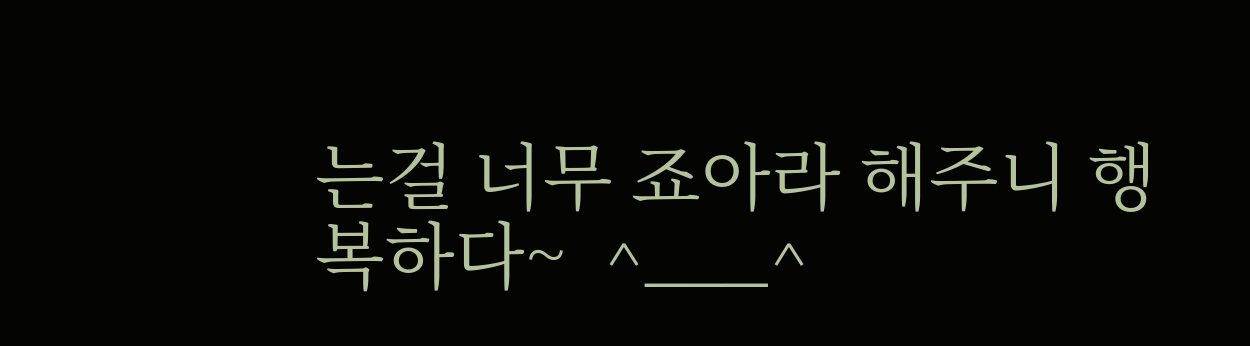는걸 너무 죠아라 해주니 행복하다~  ^___^